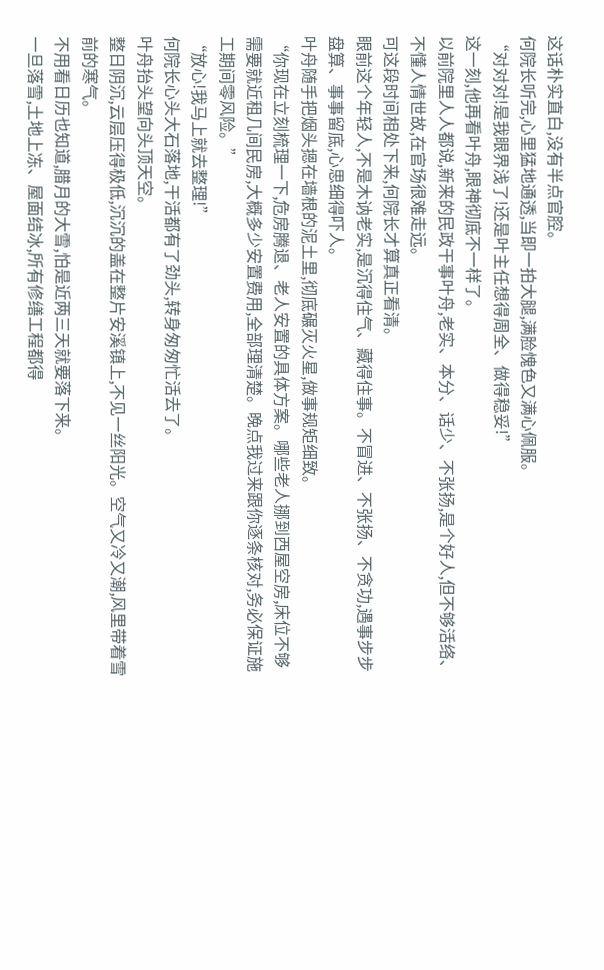这话朴实直白,没有半点官腔。
何院长听完,心里猛地通透,当即一拍大腿,满脸愧色又满心佩服。
“对对对!是我眼界浅了!还是叶主任想得周全、做得稳妥!”
这一刻,他再看叶舟,眼神彻底不一样了。
以前院里人人都说,新来的民政干事叶舟,老实、本分、话少、不张扬,是个好人,但不够活络、不懂人情世故,在官场很难走远。
可这段时间相处下来,何院长才算真正看清。
眼前这个年轻人,不是木讷老实,是沉得住气、藏得住事。不冒进、不张扬、不贪功,遇事步步盘算、事事留底,心思细得吓人。
叶舟随手把烟头摁在墙根的泥土里,彻底碾灭火星,做事规矩细致。
“你现在立刻梳理一下,危房腾退、老人安置的具体方案。哪些老人挪到西屋空房,床位不够需要就近租几间民房,大概多少安置费用,全部理清楚。晚点我过来跟你逐条核对,务必保证施工期间零风险。”
“放心!我马上就去整理!”
何院长心头大石落地,干活都有了劲头,转身匆匆忙活去了。
叶舟抬头望向头顶天空。
整日阴沉,云层压得极低,沉沉的盖在整片安溪镇上,不见一丝阳光。空气又冷又潮,风里带着雪前的寒气。
不用看日历也知道,腊月的大雪,怕是近两三天就要落下来。
一旦落雪,土地上冻、屋面结冰,所有修缮工程都得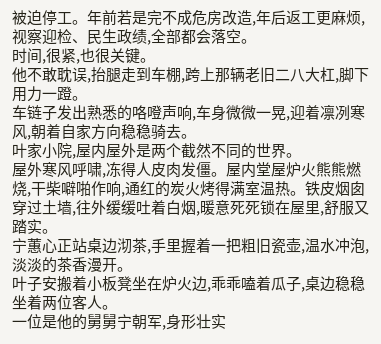被迫停工。年前若是完不成危房改造,年后返工更麻烦,视察迎检、民生政绩,全部都会落空。
时间,很紧,也很关键。
他不敢耽误,抬腿走到车棚,跨上那辆老旧二八大杠,脚下用力一蹬。
车链子发出熟悉的咯噔声响,车身微微一晃,迎着凛冽寒风,朝着自家方向稳稳骑去。
叶家小院,屋内屋外是两个截然不同的世界。
屋外寒风呼啸,冻得人皮肉发僵。屋内堂屋炉火熊熊燃烧,干柴噼啪作响,通红的炭火烤得满室温热。铁皮烟囱穿过土墙,往外缓缓吐着白烟,暖意死死锁在屋里,舒服又踏实。
宁蕙心正站桌边沏茶,手里握着一把粗旧瓷壶,温水冲泡,淡淡的茶香漫开。
叶子安搬着小板凳坐在炉火边,乖乖嗑着瓜子,桌边稳稳坐着两位客人。
一位是他的舅舅宁朝军,身形壮实